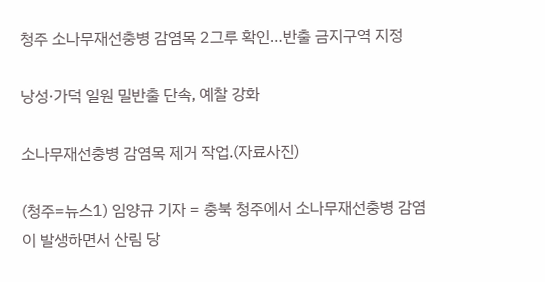청주 소나무재선충병 감염목 2그루 확인…반출 금지구역 지정

낭성·가덕 일원 밀반출 단속, 예찰 강화

소나무재선충병 감염목 제거 작업.(자료사진)

(청주=뉴스1) 임양규 기자 = 충북 청주에서 소나무재선충병 감염이 발생하면서 산림 당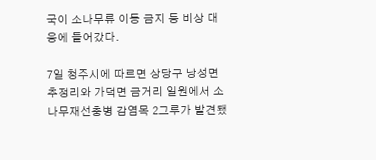국이 소나무류 이동 금지 등 비상 대응에 들어갔다.

7일 청주시에 따르면 상당구 낭성면 추정리와 가덕면 금거리 일원에서 소나무재선충병 감염목 2그루가 발견됐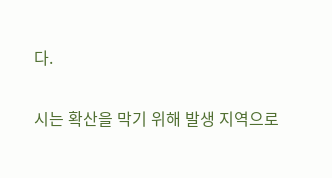다.

시는 확산을 막기 위해 발생 지역으로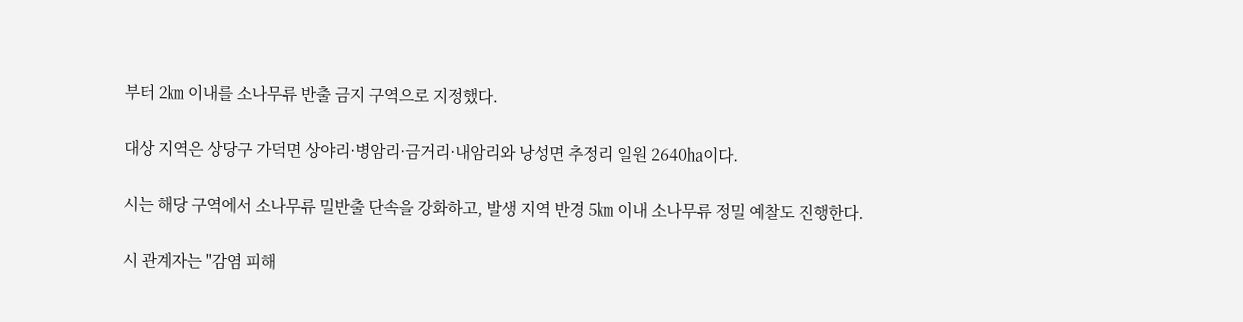부터 2㎞ 이내를 소나무류 반출 금지 구역으로 지정했다.

대상 지역은 상당구 가덕면 상야리·병암리·금거리·내암리와 낭성면 추정리 일원 2640㏊이다.

시는 해당 구역에서 소나무류 밀반출 단속을 강화하고, 발생 지역 반경 5㎞ 이내 소나무류 정밀 예찰도 진행한다.

시 관계자는 "감염 피해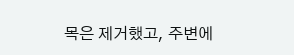목은 제거했고, 주변에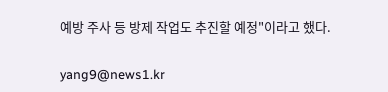예방 주사 등 방제 작업도 추진할 예정"이라고 했다.

yang9@news1.kr